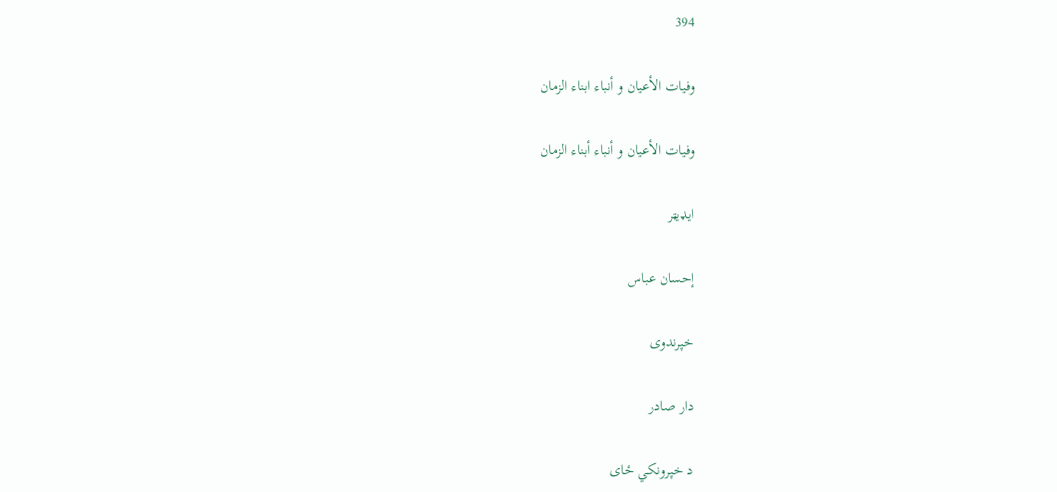394

وفيات الأعيان و أنباء ابناء الزمان

وفيات الأعيان و أنباء أبناء الزمان

ایډیټر

إحسان عباس

خپرندوی

دار صادر

د خپرونکي ځای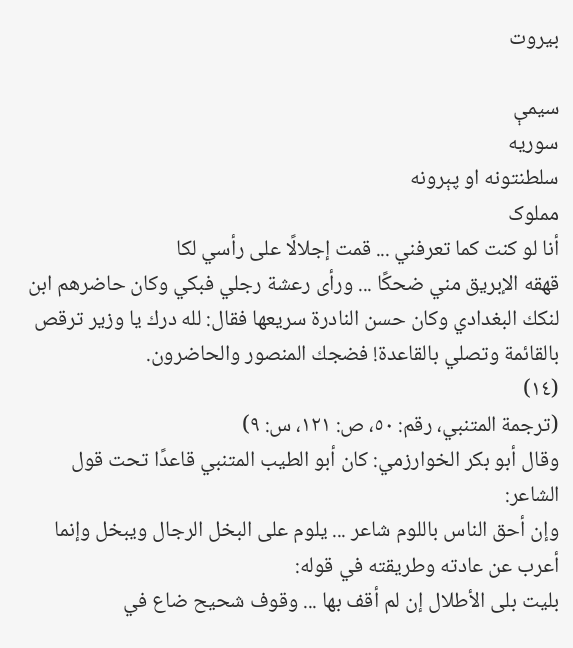بيروت

سیمې
سوریه
سلطنتونه او پېرونه
مملوک
أنا لو كنت كما تعرفني ... قمت إجلالًا على رأسي لكا
قهقه الإبريق مني ضحكًا ... ورأى رعشة رجلي فبكي وكان حاضرهم ابن لنكك البغدادي وكان حسن النادرة سريعها فقال: لله درك يا وزير ترقص بالقائمة وتصلي بالقاعدة! فضجك المنصور والحاضرون.
(١٤)
(ترجمة المتنبي، رقم: ٥٠، ص: ١٢١، س: ٩)
وقال أبو بكر الخوارزمي: كان أبو الطيب المتنبي قاعدًا تحت قول الشاعر:
وإن أحق الناس باللوم شاعر ... يلوم على البخل الرجال ويبخل وإنما أعرب عن عادته وطريقته في قوله:
بليت بلى الأطلال إن لم أقف بها ... وقوف شحيح ضاع في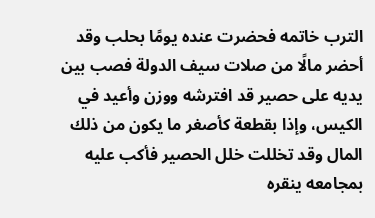الترب خاتمه فحضرت عنده يومًا بحلب وقد أحضر مالًا من صلات سيف الدولة فصب بين يديه على حصير قد افترشه ووزن وأعيد في الكيس، وإذا بقطعة كأصغر ما يكون من ذلك المال وقد تخللت خلل الحصير فأكب عليه بمجامعه ينقره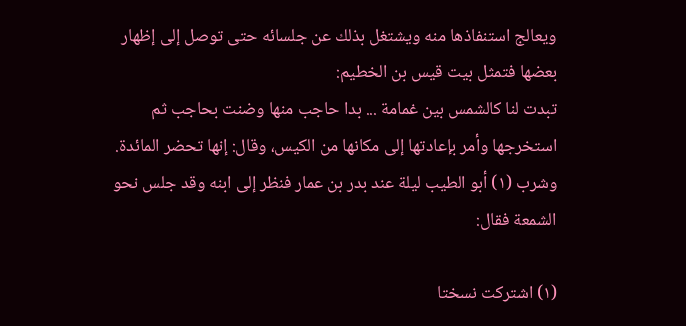ويعالج استنفاذها منه ويشتغل بذلك عن جلسائه حتى توصل إلى إظهار بعضها فتمثل بيت قيس بن الخطيم:
تبدت لنا كالشمس بين غمامة ... بدا حاجب منها وضنت بحاجب ثم استخرجها وأمر بإعادتها إلى مكانها من الكيس، وقال: إنها تحضر المائدة.
وشرب (١) أبو الطيب ليلة عند بدر بن عمار فنظر إلى ابنه وقد جلس نحو الشمعة فقال:

(١) اشتركت نسختا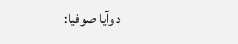د وآيا صوفيا: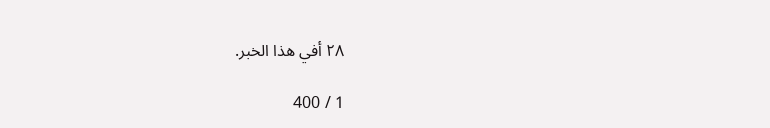٢٨ أفي هذا الخبر.

1 / 400